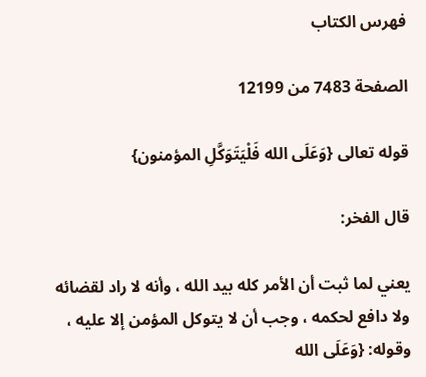فهرس الكتاب

الصفحة 7483 من 12199

قوله تعالى {وَعَلَى الله فَلْيَتَوَكَّلِ المؤمنون}

قال الفخر:

يعني لما ثبت أن الأمر كله بيد الله ، وأنه لا راد لقضائه ولا دافع لحكمه ، وجب أن لا يتوكل المؤمن إلا عليه ، وقوله: {وَعَلَى الله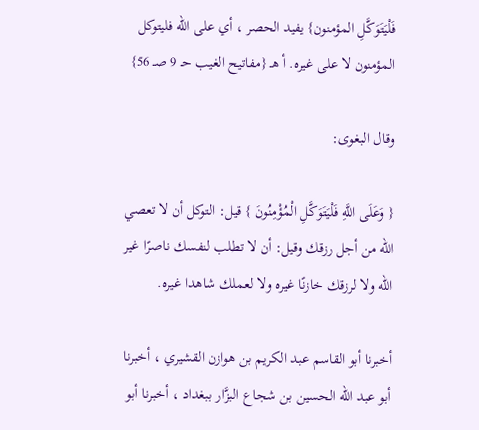فَلْيَتَوَكَّلِ المؤمنون} يفيد الحصر ، أي على الله فليتوكل المؤمنون لا على غيره. أ هـ {مفاتيح الغيب حـ 9 صـ 56}

وقال البغوى:

{ وَعَلَى اللَّهِ فَلْيَتَوَكَّلِ الْمُؤْمِنُونَ } قيل: التوكل أن لا تعصي الله من أجل رزقك وقيل: أن لا تطلب لنفسك ناصرًا غير الله ولا لرزقك خازنًا غيره ولا لعملك شاهدا غيره.

أخبرنا أبو القاسم عبد الكريم بن هوازن القشيري ، أخبرنا أبو عبد الله الحسين بن شجاع البزَّار ببغداد ، أخبرنا أبو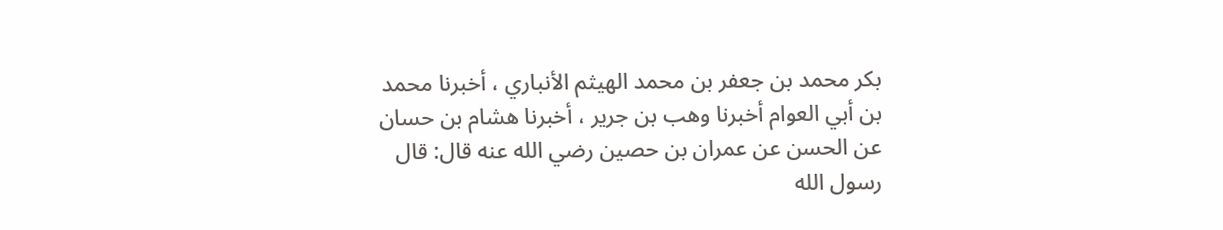بكر محمد بن جعفر بن محمد الهيثم الأنباري ، أخبرنا محمد بن أبي العوام أخبرنا وهب بن جرير ، أخبرنا هشام بن حسان عن الحسن عن عمران بن حصين رضي الله عنه قال: قال رسول الله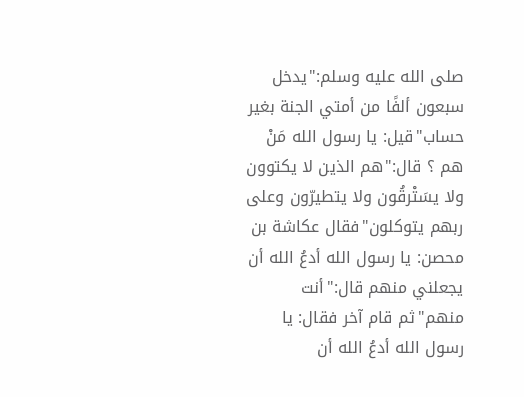صلى الله عليه وسلم:"يدخل سبعون ألفًا من أمتي الجنة بغير حساب"قيل: يا رسول الله مَنْ هم ؟ قال:"هم الذين لا يكتوون ولا يسَتْرقُون ولا يتطيرّون وعلى ربهم يتوكلون"فقال عكاشة بن محصن: يا رسول الله أدعُ الله أن يجعلني منهم قال:"أنت منهم"ثم قام آخر فقال: يا رسول الله أدعُ الله أن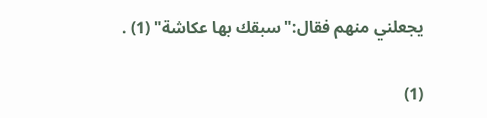يجعلني منهم فقال:"سبقك بها عكاشة" (1) .

(1)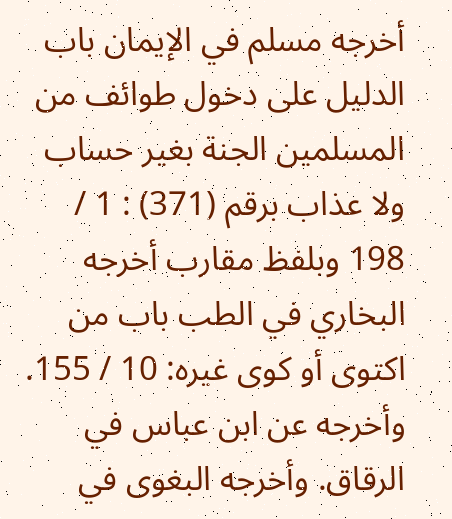أخرجه مسلم في الإيمان باب الدليل على دخول طوائف من المسلمين الجنة بغير حساب ولا عذاب برقم (371) : 1 / 198 وبلفظ مقارب أخرجه البخاري في الطب باب من اكتوى أو كوى غيره: 10 / 155. وأخرجه عن ابن عباس في الرقاق. وأخرجه البغوى في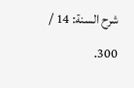شرح السنة: 14 / 300.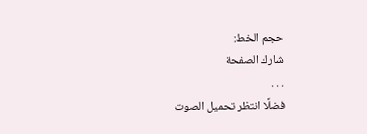حجم الخط:
شارك الصفحة
. . .
فضلًا انتظر تحميل الصوت